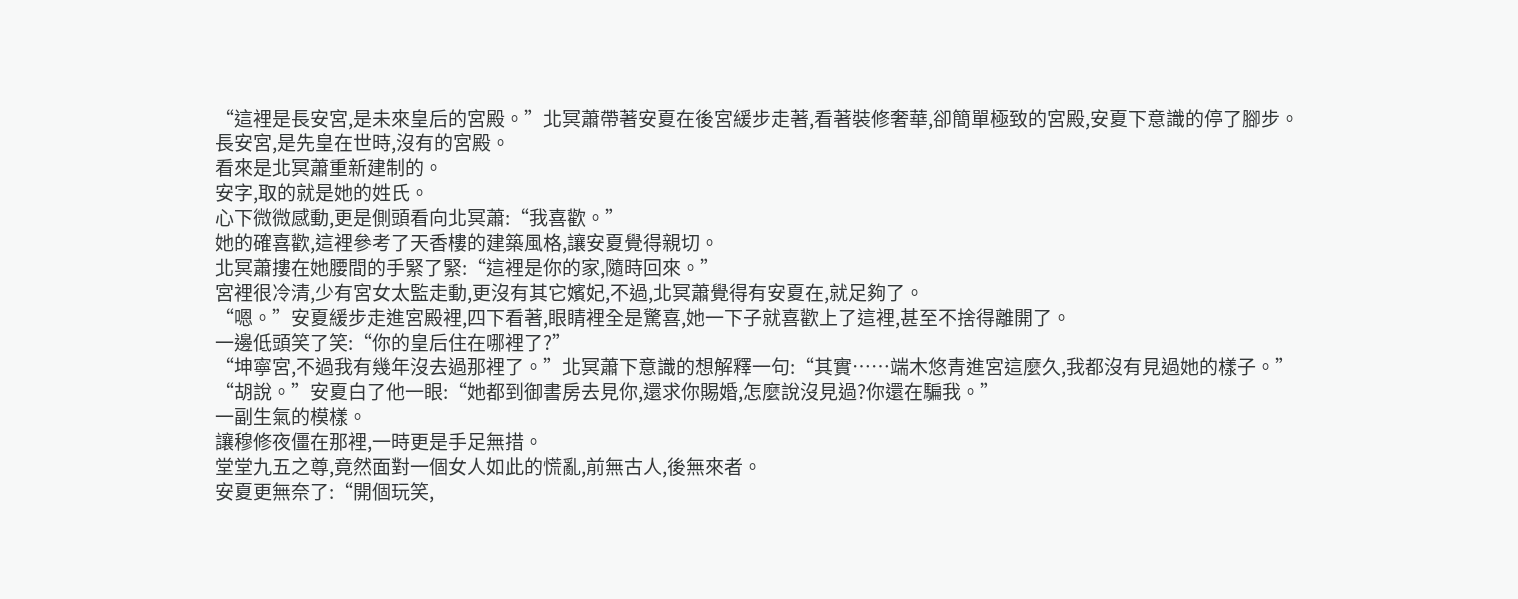“這裡是長安宮,是未來皇后的宮殿。”北冥蕭帶著安夏在後宮緩步走著,看著裝修奢華,卻簡單極致的宮殿,安夏下意識的停了腳步。
長安宮,是先皇在世時,沒有的宮殿。
看來是北冥蕭重新建制的。
安字,取的就是她的姓氏。
心下微微感動,更是側頭看向北冥蕭:“我喜歡。”
她的確喜歡,這裡參考了天香樓的建築風格,讓安夏覺得親切。
北冥蕭摟在她腰間的手緊了緊:“這裡是你的家,隨時回來。”
宮裡很冷清,少有宮女太監走動,更沒有其它嬪妃,不過,北冥蕭覺得有安夏在,就足夠了。
“嗯。”安夏緩步走進宮殿裡,四下看著,眼睛裡全是驚喜,她一下子就喜歡上了這裡,甚至不捨得離開了。
一邊低頭笑了笑:“你的皇后住在哪裡了?”
“坤寧宮,不過我有幾年沒去過那裡了。”北冥蕭下意識的想解釋一句:“其實……端木悠青進宮這麼久,我都沒有見過她的樣子。”
“胡說。”安夏白了他一眼:“她都到御書房去見你,還求你賜婚,怎麼說沒見過?你還在騙我。”
一副生氣的模樣。
讓穆修夜僵在那裡,一時更是手足無措。
堂堂九五之尊,竟然面對一個女人如此的慌亂,前無古人,後無來者。
安夏更無奈了:“開個玩笑,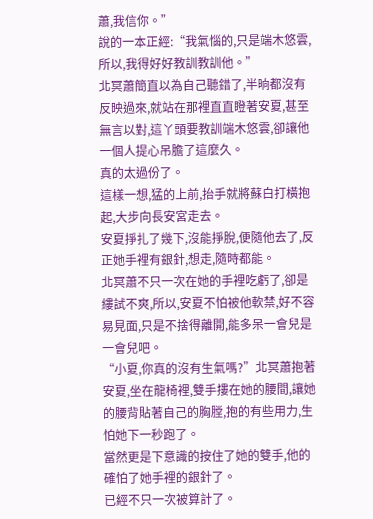蕭,我信你。”
說的一本正經:“我氣惱的,只是端木悠雲,所以,我得好好教訓教訓他。”
北冥蕭簡直以為自己聽錯了,半晌都沒有反映過來,就站在那裡直直瞪著安夏,甚至無言以對,這丫頭要教訓端木悠雲,卻讓他一個人提心吊膽了這麼久。
真的太過份了。
這樣一想,猛的上前,抬手就將蘇白打橫抱起,大步向長安宮走去。
安夏掙扎了幾下,沒能掙脫,便隨他去了,反正她手裡有銀針,想走,隨時都能。
北冥蕭不只一次在她的手裡吃虧了,卻是縷試不爽,所以,安夏不怕被他軟禁,好不容易見面,只是不捨得離開,能多呆一會兒是一會兒吧。
“小夏,你真的沒有生氣嗎?”北冥蕭抱著安夏,坐在龍椅裡,雙手摟在她的腰間,讓她的腰背貼著自己的胸膛,抱的有些用力,生怕她下一秒跑了。
當然更是下意識的按住了她的雙手,他的確怕了她手裡的銀針了。
已經不只一次被算計了。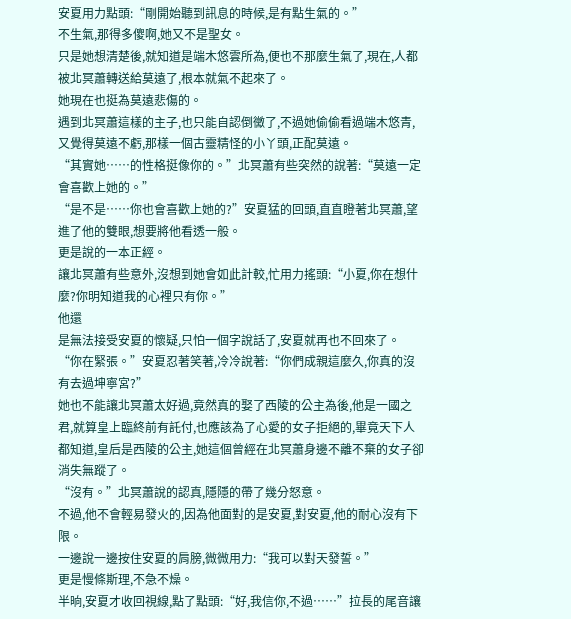安夏用力點頭:“剛開始聽到訊息的時候,是有點生氣的。”
不生氣,那得多傻啊,她又不是聖女。
只是她想清楚後,就知道是端木悠雲所為,便也不那麼生氣了,現在,人都被北冥蕭轉送給莫遠了,根本就氣不起來了。
她現在也挺為莫遠悲傷的。
遇到北冥蕭這樣的主子,也只能自認倒黴了,不過她偷偷看過端木悠青,又覺得莫遠不虧,那樣一個古靈精怪的小丫頭,正配莫遠。
“其實她……的性格挺像你的。”北冥蕭有些突然的說著:“莫遠一定會喜歡上她的。”
“是不是……你也會喜歡上她的?”安夏猛的回頭,直直瞪著北冥蕭,望進了他的雙眼,想要將他看透一般。
更是說的一本正經。
讓北冥蕭有些意外,沒想到她會如此計較,忙用力搖頭:“小夏,你在想什麼?你明知道我的心裡只有你。”
他還
是無法接受安夏的懷疑,只怕一個字說話了,安夏就再也不回來了。
“你在緊張。”安夏忍著笑著,冷冷說著:“你們成親這麼久,你真的沒有去過坤寧宮?”
她也不能讓北冥蕭太好過,竟然真的娶了西陵的公主為後,他是一國之君,就算皇上臨終前有託付,也應該為了心愛的女子拒絕的,畢竟天下人都知道,皇后是西陵的公主,她這個曾經在北冥蕭身邊不離不棄的女子卻消失無蹤了。
“沒有。”北冥蕭說的認真,隱隱的帶了幾分怒意。
不過,他不會輕易發火的,因為他面對的是安夏,對安夏,他的耐心沒有下限。
一邊說一邊按住安夏的肩膀,微微用力:“我可以對天發誓。”
更是慢條斯理,不急不燥。
半晌,安夏才收回視線,點了點頭:“好,我信你,不過……”拉長的尾音讓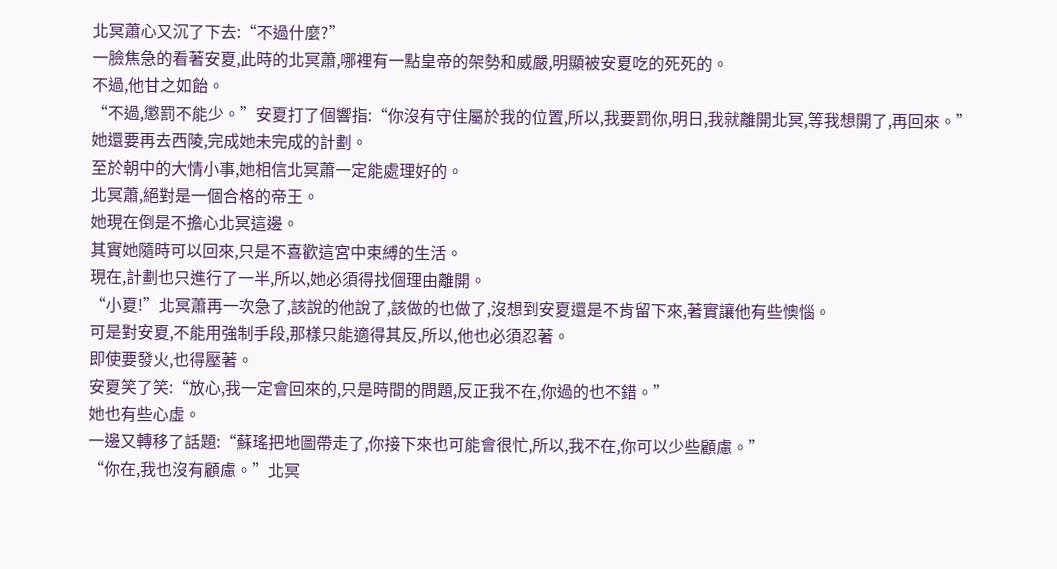北冥蕭心又沉了下去:“不過什麼?”
一臉焦急的看著安夏,此時的北冥蕭,哪裡有一點皇帝的架勢和威嚴,明顯被安夏吃的死死的。
不過,他甘之如飴。
“不過,懲罰不能少。”安夏打了個響指:“你沒有守住屬於我的位置,所以,我要罰你,明日,我就離開北冥,等我想開了,再回來。”
她還要再去西陵,完成她未完成的計劃。
至於朝中的大情小事,她相信北冥蕭一定能處理好的。
北冥蕭,絕對是一個合格的帝王。
她現在倒是不擔心北冥這邊。
其實她隨時可以回來,只是不喜歡這宮中束縛的生活。
現在,計劃也只進行了一半,所以,她必須得找個理由離開。
“小夏!”北冥蕭再一次急了,該說的他說了,該做的也做了,沒想到安夏還是不肯留下來,著實讓他有些懊惱。
可是對安夏,不能用強制手段,那樣只能適得其反,所以,他也必須忍著。
即使要發火,也得壓著。
安夏笑了笑:“放心,我一定會回來的,只是時間的問題,反正我不在,你過的也不錯。”
她也有些心虛。
一邊又轉移了話題:“蘇瑤把地圖帶走了,你接下來也可能會很忙,所以,我不在,你可以少些顧慮。”
“你在,我也沒有顧慮。”北冥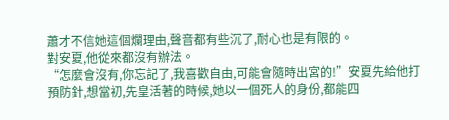蕭才不信她這個爛理由,聲音都有些沉了,耐心也是有限的。
對安夏,他從來都沒有辦法。
“怎麼會沒有,你忘記了,我喜歡自由,可能會隨時出宮的!”安夏先給他打預防針,想當初,先皇活著的時候,她以一個死人的身份,都能四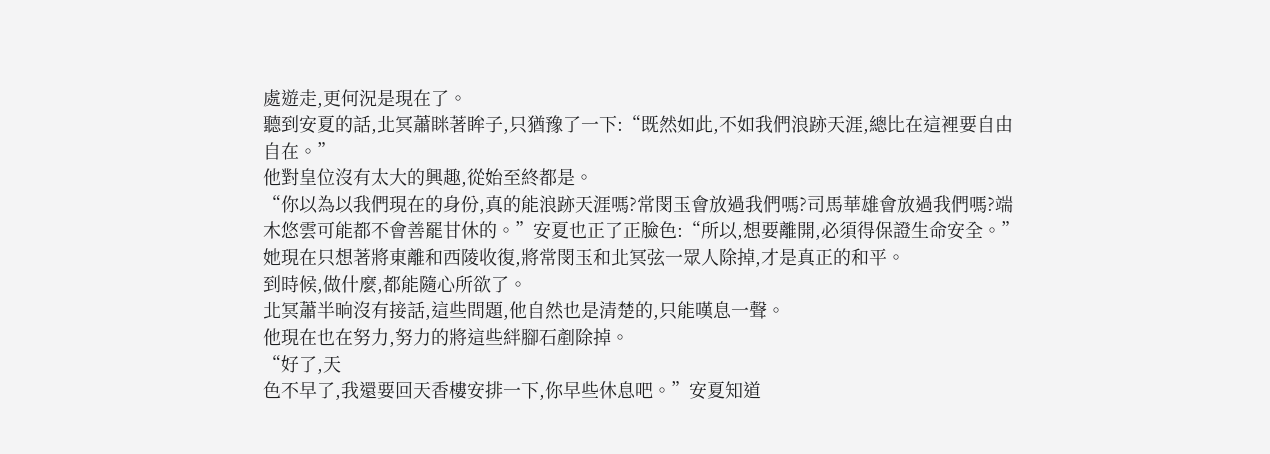處遊走,更何況是現在了。
聽到安夏的話,北冥蕭眯著眸子,只猶豫了一下:“既然如此,不如我們浪跡天涯,總比在這裡要自由自在。”
他對皇位沒有太大的興趣,從始至終都是。
“你以為以我們現在的身份,真的能浪跡天涯嗎?常閔玉會放過我們嗎?司馬華雄會放過我們嗎?端木悠雲可能都不會善罷甘休的。”安夏也正了正臉色:“所以,想要離開,必須得保證生命安全。”
她現在只想著將東離和西陵收復,將常閔玉和北冥弦一眾人除掉,才是真正的和平。
到時候,做什麼,都能隨心所欲了。
北冥蕭半晌沒有接話,這些問題,他自然也是清楚的,只能嘆息一聲。
他現在也在努力,努力的將這些絆腳石剷除掉。
“好了,天
色不早了,我還要回天香樓安排一下,你早些休息吧。”安夏知道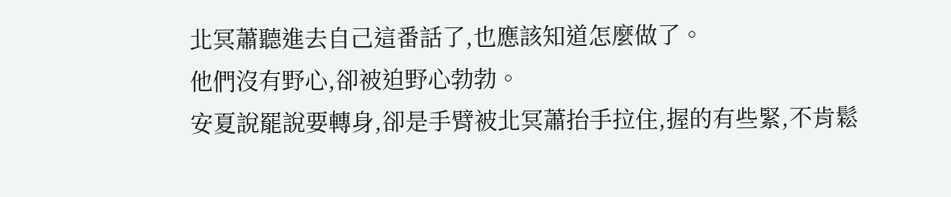北冥蕭聽進去自己這番話了,也應該知道怎麼做了。
他們沒有野心,卻被迫野心勃勃。
安夏說罷說要轉身,卻是手臂被北冥蕭抬手拉住,握的有些緊,不肯鬆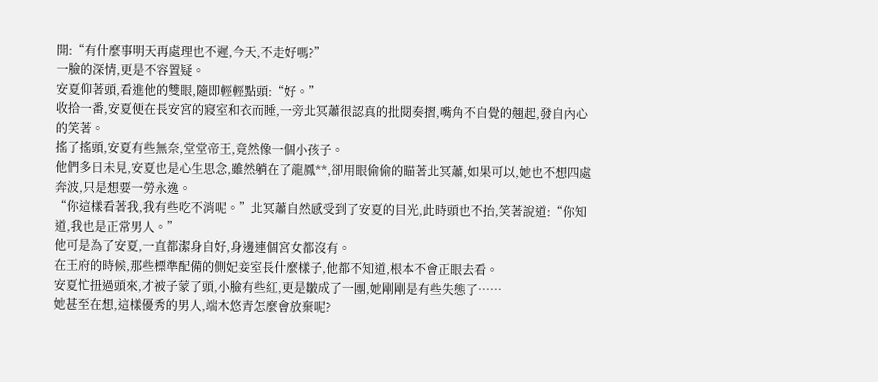開:“有什麼事明天再處理也不遲,今天,不走好嗎?”
一臉的深情,更是不容置疑。
安夏仰著頭,看進他的雙眼,隨即輕輕點頭:“好。”
收拾一番,安夏便在長安宮的寢室和衣而睡,一旁北冥蕭很認真的批閱奏摺,嘴角不自覺的翹起,發自內心的笑著。
搖了搖頭,安夏有些無奈,堂堂帝王,竟然像一個小孩子。
他們多日未見,安夏也是心生思念,雖然躺在了龍鳳**,卻用眼偷偷的瞄著北冥蕭,如果可以,她也不想四處奔波,只是想要一勞永逸。
“你這樣看著我,我有些吃不消呢。”北冥蕭自然感受到了安夏的目光,此時頭也不抬,笑著說道:“你知道,我也是正常男人。”
他可是為了安夏,一直都潔身自好,身邊連個宮女都沒有。
在王府的時候,那些標準配備的側妃妾室長什麼樣子,他都不知道,根本不會正眼去看。
安夏忙扭過頭來,才被子蒙了頭,小臉有些紅,更是皺成了一團,她剛剛是有些失態了……
她甚至在想,這樣優秀的男人,端木悠青怎麼會放棄呢?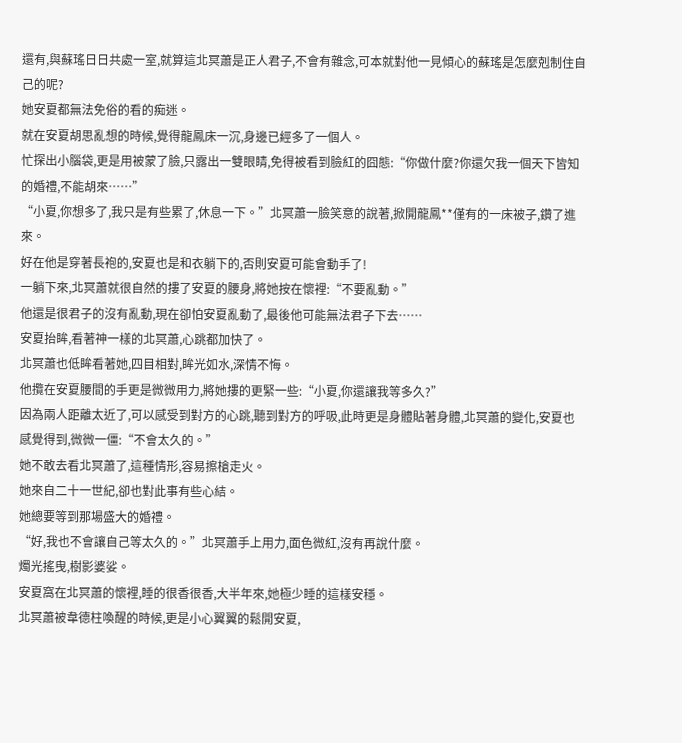還有,與蘇瑤日日共處一室,就算這北冥蕭是正人君子,不會有雜念,可本就對他一見傾心的蘇瑤是怎麼剋制住自己的呢?
她安夏都無法免俗的看的痴迷。
就在安夏胡思亂想的時候,覺得龍鳳床一沉,身邊已經多了一個人。
忙探出小腦袋,更是用被蒙了臉,只露出一雙眼睛,免得被看到臉紅的囧態:“你做什麼?你還欠我一個天下皆知的婚禮,不能胡來……”
“小夏,你想多了,我只是有些累了,休息一下。”北冥蕭一臉笑意的說著,掀開龍鳳**僅有的一床被子,鑽了進來。
好在他是穿著長袍的,安夏也是和衣躺下的,否則安夏可能會動手了!
一躺下來,北冥蕭就很自然的摟了安夏的腰身,將她按在懷裡:“不要亂動。”
他還是很君子的沒有亂動,現在卻怕安夏亂動了,最後他可能無法君子下去……
安夏抬眸,看著神一樣的北冥蕭,心跳都加快了。
北冥蕭也低眸看著她,四目相對,眸光如水,深情不悔。
他攬在安夏腰間的手更是微微用力,將她摟的更緊一些:“小夏,你還讓我等多久?”
因為兩人距離太近了,可以感受到對方的心跳,聽到對方的呼吸,此時更是身體貼著身體,北冥蕭的變化,安夏也感覺得到,微微一僵:“不會太久的。”
她不敢去看北冥蕭了,這種情形,容易擦槍走火。
她來自二十一世紀,卻也對此事有些心結。
她總要等到那場盛大的婚禮。
“好,我也不會讓自己等太久的。”北冥蕭手上用力,面色微紅,沒有再說什麼。
燭光搖曳,樹影婆娑。
安夏窩在北冥蕭的懷裡,睡的很香很香,大半年來,她極少睡的這樣安穩。
北冥蕭被韋德柱喚醒的時候,更是小心翼翼的鬆開安夏,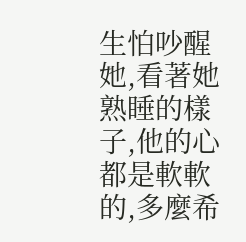生怕吵醒她,看著她熟睡的樣子,他的心都是軟軟的,多麼希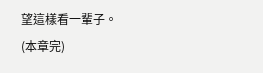望這樣看一輩子。
(本章完)